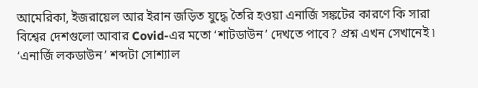আমেরিকা, ইজরায়েল আর ইরান জড়িত যুদ্ধে তৈরি হওয়া এনার্জি সঙ্কটের কারণে কি সারা বিশ্বের দেশগুলো আবার Covid-এর মতো ‘শাটডাউন’ দেখতে পাবে? প্রশ্ন এখন সেখানেই ৷ ‘এনার্জি লকডাউন’ শব্দটা সোশ্যাল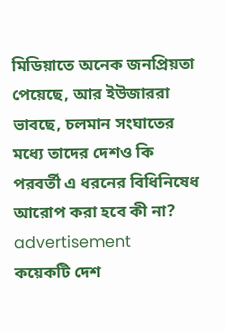মিডিয়াতে অনেক জনপ্রিয়তা পেয়েছে, আর ইউজাররা ভাবছে, চলমান সংঘাতের মধ্যে তাদের দেশও কি পরবর্তী এ ধরনের বিধিনিষেধ আরোপ করা হবে কী না?
advertisement
কয়েকটি দেশ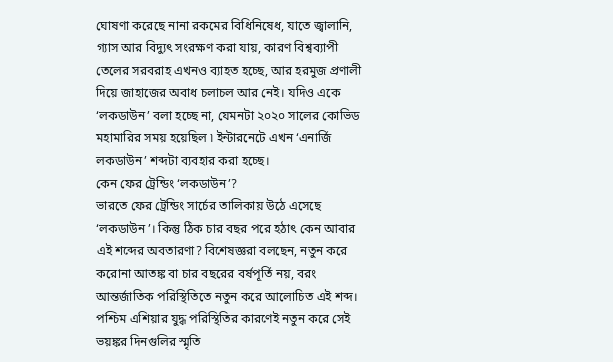ঘোষণা করেছে নানা রকমের বিধিনিষেধ, যাতে জ্বালানি, গ্যাস আর বিদ্যুৎ সংরক্ষণ করা যায়, কারণ বিশ্বব্যাপী তেলের সরবরাহ এখনও ব্যাহত হচ্ছে, আর হরমুজ প্রণালী দিয়ে জাহাজের অবাধ চলাচল আর নেই। যদিও একে ‘লকডাউন’ বলা হচ্ছে না, যেমনটা ২০২০ সালের কোভিড মহামারির সময় হয়েছিল ৷ ইন্টারনেটে এখন ‘এনার্জি লকডাউন’ শব্দটা ব্যবহার করা হচ্ছে।
কেন ফের ট্রেন্ডিং ‘লকডাউন’?
ভারতে ফের ট্রেন্ডিং সার্চের তালিকায় উঠে এসেছে ‘লকডাউন’। কিন্তু ঠিক চার বছর পরে হঠাৎ কেন আবার এই শব্দের অবতারণা? বিশেষজ্ঞরা বলছেন, নতুন করে করোনা আতঙ্ক বা চার বছরের বর্ষপূর্তি নয়, বরং আন্তর্জাতিক পরিস্থিতিতে নতুন করে আলোচিত এই শব্দ।
পশ্চিম এশিয়ার যুদ্ধ পরিস্থিতির কারণেই নতুন করে সেই ভয়ঙ্কর দিনগুলির স্মৃতি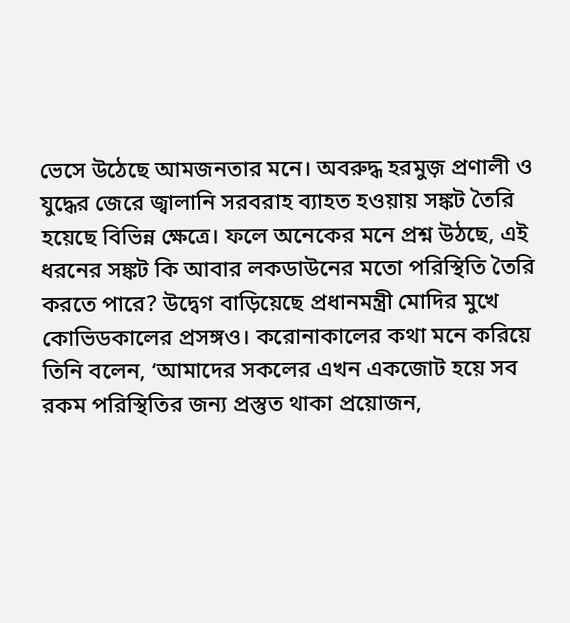ভেসে উঠেছে আমজনতার মনে। অবরুদ্ধ হরমুজ় প্রণালী ও যুদ্ধের জেরে জ্বালানি সরবরাহ ব্যাহত হওয়ায় সঙ্কট তৈরি হয়েছে বিভিন্ন ক্ষেত্রে। ফলে অনেকের মনে প্রশ্ন উঠছে, এই ধরনের সঙ্কট কি আবার লকডাউনের মতো পরিস্থিতি তৈরি করতে পারে? উদ্বেগ বাড়িয়েছে প্রধানমন্ত্রী মোদির মুখে কোভিডকালের প্রসঙ্গও। করোনাকালের কথা মনে করিয়ে তিনি বলেন, ‘আমাদের সকলের এখন একজোট হয়ে সব রকম পরিস্থিতির জন্য প্রস্তুত থাকা প্রয়োজন,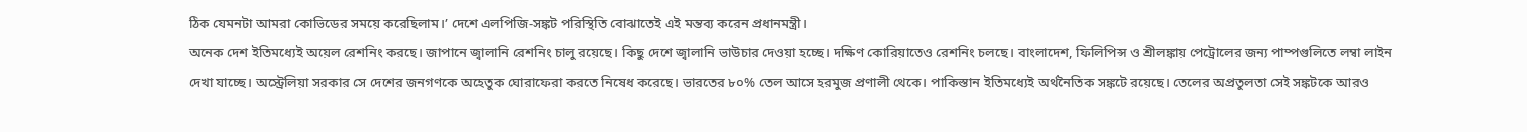ঠিক যেমনটা আমরা কোভিডের সময়ে করেছিলাম।’ দেশে এলপিজি-সঙ্কট পরিস্থিতি বোঝাতেই এই মন্তব্য করেন প্রধানমন্ত্রী।
অনেক দেশ ইতিমধ্যেই অয়েল রেশনিং করছে। জাপানে জ্বালানি রেশনিং চালু রয়েছে। কিছু দেশে জ্বালানি ভাউচার দেওয়া হচ্ছে। দক্ষিণ কোরিয়াতেও রেশনিং চলছে। বাংলাদেশ, ফিলিপিন্স ও শ্রীলঙ্কায় পেট্রোলের জন্য পাম্পগুলিতে লম্বা লাইন দেখা যাচ্ছে। অস্ট্রেলিয়া সরকার সে দেশের জনগণকে অহেতুক ঘোরাফেরা করতে নিষেধ করেছে। ভারতের ৮০% তেল আসে হরমুজ প্রণালী থেকে। পাকিস্তান ইতিমধ্যেই অর্থনৈতিক সঙ্কটে রয়েছে। তেলের অপ্রতুলতা সেই সঙ্কটকে আরও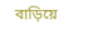বাড়িয়ে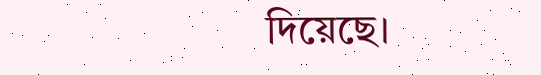দিয়েছে।